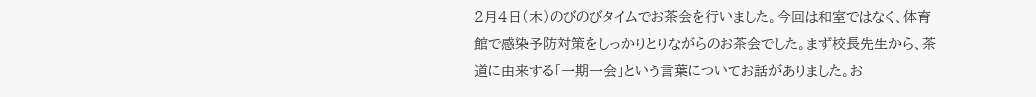2月4日(木)のびのびタイムでお茶会を行いました。今回は和室ではなく、体育館で感染予防対策をしっかりとりながらのお茶会でした。まず校長先生から、茶道に由来する「一期一会」という言葉についてお話がありました。お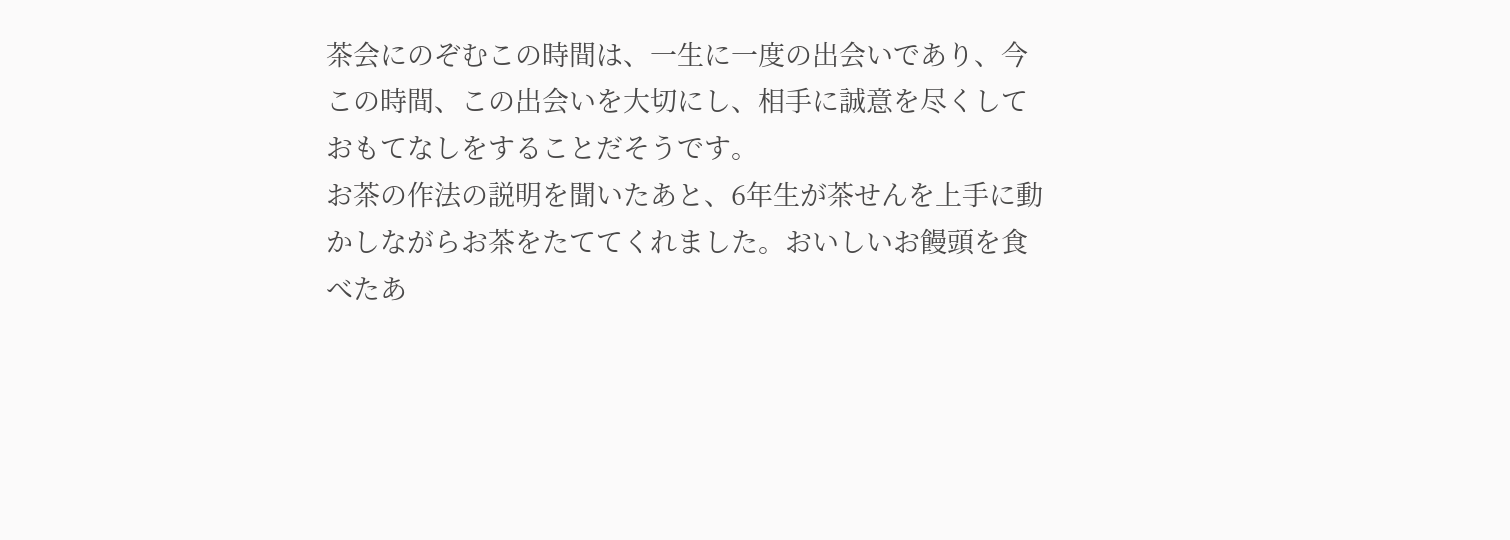茶会にのぞむこの時間は、一生に一度の出会いであり、今この時間、この出会いを大切にし、相手に誠意を尽くしておもてなしをすることだそうです。
お茶の作法の説明を聞いたあと、6年生が茶せんを上手に動かしながらお茶をたててくれました。おいしいお饅頭を食べたあ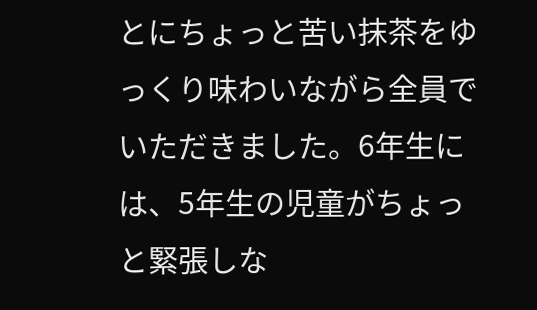とにちょっと苦い抹茶をゆっくり味わいながら全員でいただきました。6年生には、5年生の児童がちょっと緊張しな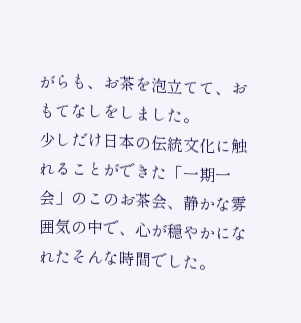がらも、お茶を泡立てて、おもてなしをしました。
少しだけ日本の伝統文化に触れることができた「一期一会」のこのお茶会、静かな雰囲気の中で、心が穏やかになれたそんな時間でした。